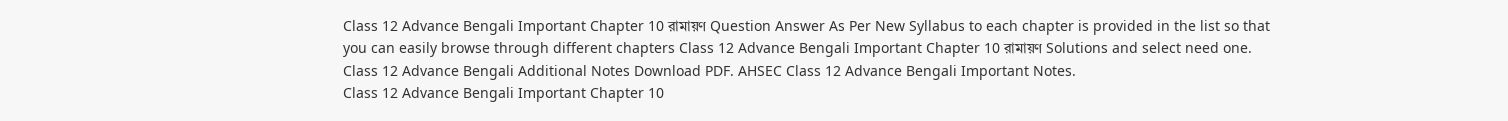Class 12 Advance Bengali Important Chapter 10 রামায়ণ Question Answer As Per New Syllabus to each chapter is provided in the list so that you can easily browse through different chapters Class 12 Advance Bengali Important Chapter 10 রামায়ণ Solutions and select need one. Class 12 Advance Bengali Additional Notes Download PDF. AHSEC Class 12 Advance Bengali Important Notes.
Class 12 Advance Bengali Important Chapter 10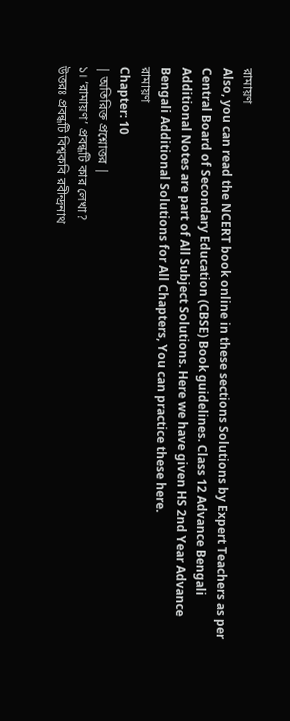রামায়ণ
Also, you can read the NCERT book online in these sections Solutions by Expert Teachers as per Central Board of Secondary Education (CBSE) Book guidelines. Class 12 Advance Bengali Additional Notes are part of All Subject Solutions. Here we have given HS 2nd Year Advance Bengali Additional Solutions for All Chapters, You can practice these here.
রামায়ণ
Chapter: 10
| অতিরিক্ত প্রশ্নোত্তর |
১। ‘রামায়ণ’ প্রবন্ধটি কার লেখা?
উত্তরঃ প্রবন্ধটি বিশ্বকবি রবীন্দ্রনাথ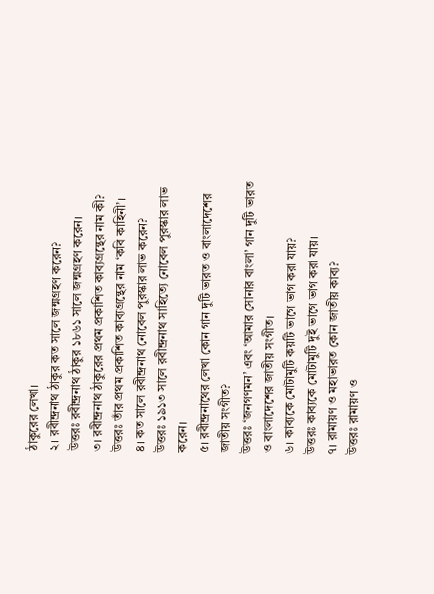ঠাকুরের লেখা।
২। রবীন্দ্রনাথ ঠাকুর কত সালে জন্মগ্রহণ করেন?
উত্তরঃ রবীন্দ্রনাথ ঠাকুর ১৮৬১ সালে জন্মগ্রহণ করেন।
৩। রবীন্দ্রনাথ ঠাকুরের প্রথম প্রকাশিত কাব্যগ্রন্থের নাম কী?
উত্তরঃ তাঁর প্রথম প্রকাশিত কাব্যগ্রন্থের নাম ‘কবি কাহিনী’।
৪। কত সালে রবীন্দ্রনাথ নোবেল পুরস্কার লাভ করেন?
উত্তরঃ ১৯১৩ সালে রবীন্দ্রনাথ সাহিত্যে নোবেল পুরস্কার লাভ করেন।
৫। রবীন্দ্রনাথের লেখা কোন গান দুটি ভারত ও বাংলাদেশের জাতীয় সংগীত?
উত্তরঃ ‘জনগণমন’ এবং ‘আমার সোনার বাংলা’ গান দুটি ভারত ও বাংলাদেশের জাতীয় সংগীত।
৬। কাব্যকে মোটামুটি কয়টি ভাগে ভাগ করা যায়?
উত্তরঃ কাব্যকে মোটামুটি দুই ভাগে ভাগ করা যায়।
৭। রামায়ণ ও মহাভারত কোন জাতীয় কাব্য?
উত্তরঃ রামায়ণ ও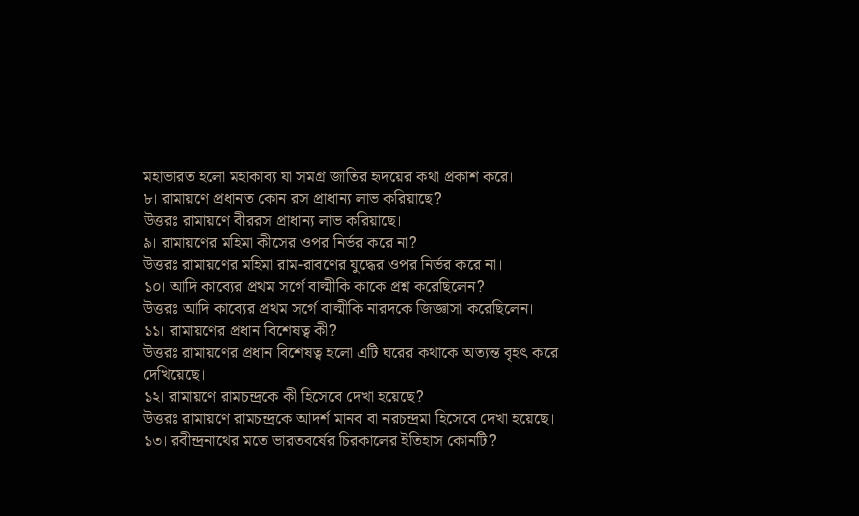মহাভারত হলো মহাকাব্য যা সমগ্র জাতির হৃদয়ের কথা প্রকাশ করে।
৮। রামায়ণে প্রধানত কোন রস প্রাধান্য লাভ করিয়াছে?
উত্তরঃ রামায়ণে বীররস প্রাধান্য লাভ করিয়াছে।
৯। রামায়ণের মহিমা কীসের ওপর নির্ভর করে না?
উত্তরঃ রামায়ণের মহিমা রাম-রাবণের যুদ্ধের ওপর নির্ভর করে না।
১০। আদি কাব্যের প্রথম সর্গে বাল্মীকি কাকে প্রশ্ন করেছিলেন?
উত্তরঃ আদি কাব্যের প্রথম সর্গে বাল্মীকি নারদকে জিজ্ঞাসা করেছিলেন।
১১। রামায়ণের প্রধান বিশেষত্ব কী?
উত্তরঃ রামায়ণের প্রধান বিশেষত্ব হলো এটি ঘরের কথাকে অত্যন্ত বৃহৎ করে দেখিয়েছে।
১২। রামায়ণে রামচন্দ্রকে কী হিসেবে দেখা হয়েছে?
উত্তরঃ রামায়ণে রামচন্দ্রকে আদর্শ মানব বা নরচন্দ্রমা হিসেবে দেখা হয়েছে।
১৩। রবীন্দ্রনাথের মতে ভারতবর্ষের চিরকালের ইতিহাস কোনটি?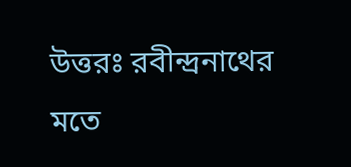উত্তরঃ রবীন্দ্রনাথের মতে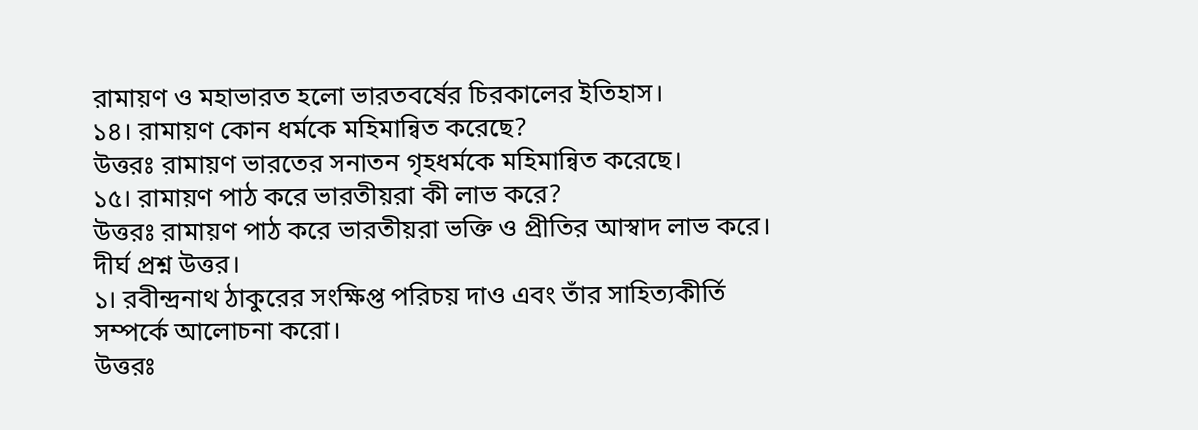রামায়ণ ও মহাভারত হলো ভারতবর্ষের চিরকালের ইতিহাস।
১৪। রামায়ণ কোন ধর্মকে মহিমান্বিত করেছে?
উত্তরঃ রামায়ণ ভারতের সনাতন গৃহধর্মকে মহিমান্বিত করেছে।
১৫। রামায়ণ পাঠ করে ভারতীয়রা কী লাভ করে?
উত্তরঃ রামায়ণ পাঠ করে ভারতীয়রা ভক্তি ও প্রীতির আস্বাদ লাভ করে।
দীর্ঘ প্রশ্ন উত্তর।
১। রবীন্দ্রনাথ ঠাকুরের সংক্ষিপ্ত পরিচয় দাও এবং তাঁর সাহিত্যকীর্তি সম্পর্কে আলোচনা করো।
উত্তরঃ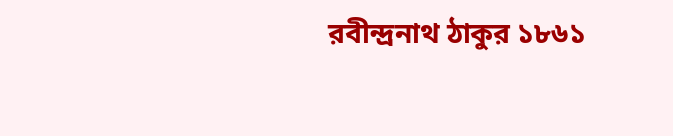রবীন্দ্রনাথ ঠাকুর ১৮৬১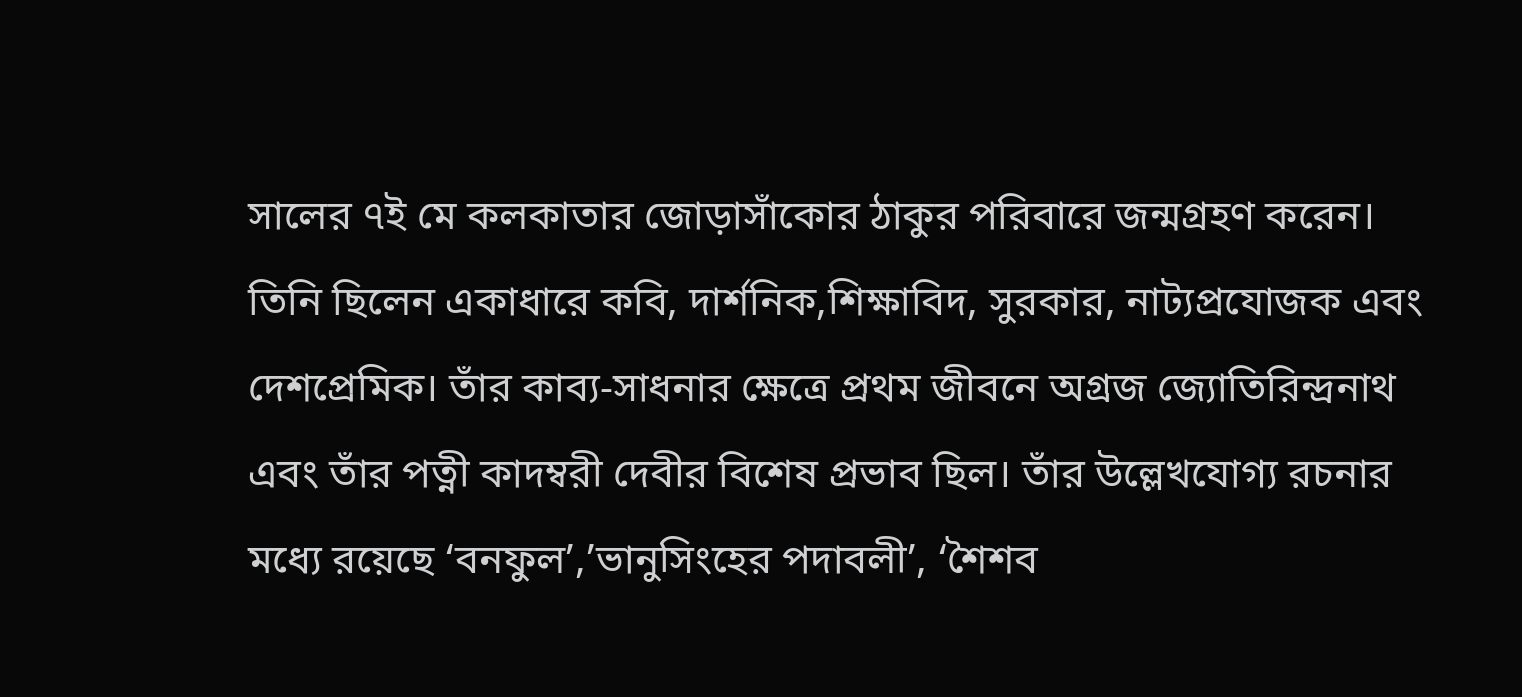সালের ৭ই মে কলকাতার জোড়াসাঁকোর ঠাকুর পরিবারে জন্মগ্রহণ করেন। তিনি ছিলেন একাধারে কবি, দার্শনিক,শিক্ষাবিদ, সুরকার, নাট্যপ্রযোজক এবং দেশপ্রেমিক। তাঁর কাব্য-সাধনার ক্ষেত্রে প্রথম জীবনে অগ্রজ জ্যোতিরিন্দ্রনাথ এবং তাঁর পত্নী কাদম্বরী দেবীর বিশেষ প্রভাব ছিল। তাঁর উল্লেখযোগ্য রচনার মধ্যে রয়েছে ‘বনফুল’,’ভানুসিংহের পদাবলী’, ‘শৈশব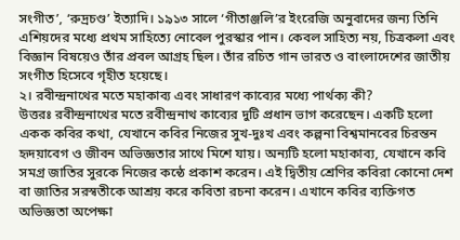সংগীত’, ‘রুদ্রচণ্ড’ ইত্যাদি। ১৯১৩ সালে ‘গীতাঞ্জলি’র ইংরেজি অনুবাদের জন্য তিনি এশিয়দের মধ্যে প্রথম সাহিত্যে নোবেল পুরস্কার পান। কেবল সাহিত্য নয়, চিত্রকলা এবং বিজ্ঞান বিষয়েও তাঁর প্রবল আগ্রহ ছিল। তাঁর রচিত গান ভারত ও বাংলাদেশের জাতীয় সংগীত হিসেবে গৃহীত হয়েছে।
২। রবীন্দ্রনাথের মতে মহাকাব্য এবং সাধারণ কাব্যের মধ্যে পার্থক্য কী?
উত্তরঃ রবীন্দ্রনাথের মতে রবীন্দ্রনাথ কাব্যের দুটি প্রধান ভাগ করেছেন। একটি হলো একক কবির কথা, যেখানে কবির নিজের সুখ-দুঃখ এবং কল্পনা বিশ্বমানবের চিরন্তন হৃদয়াবেগ ও জীবন অভিজ্ঞতার সাথে মিশে যায়। অন্যটি হলো মহাকাব্য, যেখানে কবি সমগ্র জাতির সুরকে নিজের কন্ঠে প্রকাশ করেন। এই দ্বিতীয় শ্রেণির কবিরা কোনো দেশ বা জাতির সরস্বতীকে আশ্রয় করে কবিতা রচনা করেন। এখানে কবির ব্যক্তিগত অভিজ্ঞতা অপেক্ষা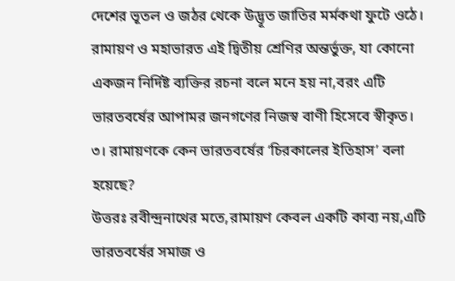দেশের ভূতল ও জঠর থেকে উদ্ভূত জাতির মর্মকথা ফুটে ওঠে। রামায়ণ ও মহাভারত এই দ্বিতীয় শ্রেণির অন্তর্ভুক্ত, যা কোনো একজন নির্দিষ্ট ব্যক্তির রচনা বলে মনে হয় না,বরং এটি ভারতবর্ষের আপামর জনগণের নিজস্ব বাণী হিসেবে স্বীকৃত।
৩। রামায়ণকে কেন ভারতবর্ষের ‘চিরকালের ইতিহাস’ বলা হয়েছে?
উত্তরঃ রবীন্দ্রনাথের মতে,রামায়ণ কেবল একটি কাব্য নয়,এটি ভারতবর্ষের সমাজ ও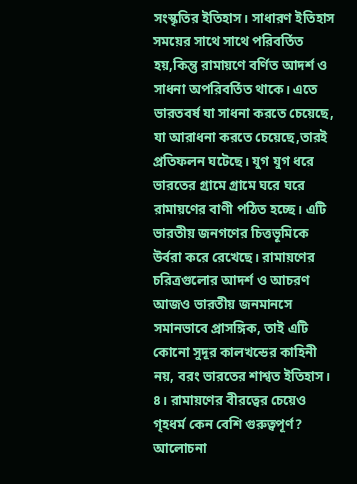সংস্কৃতির ইতিহাস। সাধারণ ইতিহাস সময়ের সাথে সাথে পরিবর্তিত হয়,কিন্তু রামায়ণে বর্ণিত আদর্শ ও সাধনা অপরিবর্তিত থাকে। এতে ভারতবর্ষ যা সাধনা করতে চেয়েছে, যা আরাধনা করতে চেয়েছে,তারই প্রতিফলন ঘটেছে। যুগ যুগ ধরে ভারতের গ্রামে গ্রামে ঘরে ঘরে রামায়ণের বাণী পঠিত হচ্ছে। এটি ভারতীয় জনগণের চিত্তভূমিকে উর্বরা করে রেখেছে। রামায়ণের চরিত্রগুলোর আদর্শ ও আচরণ আজও ভারতীয় জনমানসে সমানভাবে প্রাসঙ্গিক, তাই এটি কোনো সুদূর কালখন্ডের কাহিনী নয়, বরং ভারতের শাশ্বত ইতিহাস।
৪। রামায়ণের বীরত্বের চেয়েও গৃহধর্ম কেন বেশি গুরুত্বপূর্ণ? আলোচনা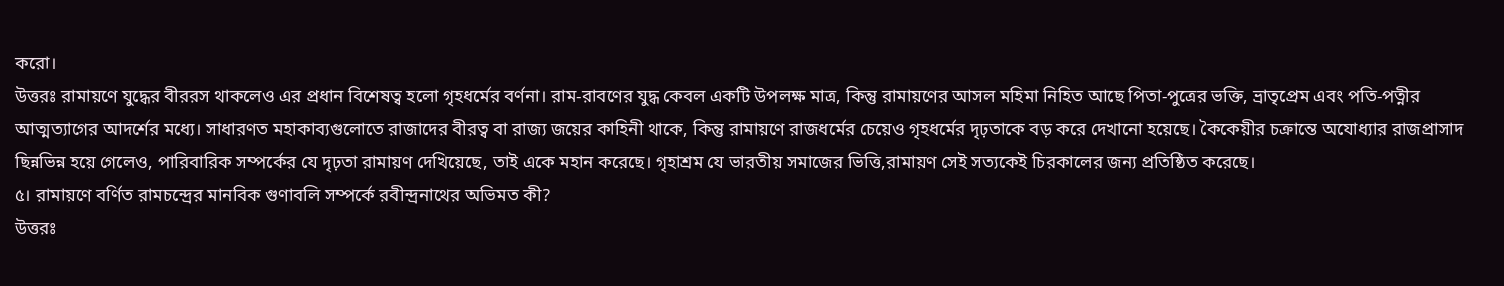করো।
উত্তরঃ রামায়ণে যুদ্ধের বীররস থাকলেও এর প্রধান বিশেষত্ব হলো গৃহধর্মের বর্ণনা। রাম-রাবণের যুদ্ধ কেবল একটি উপলক্ষ মাত্র, কিন্তু রামায়ণের আসল মহিমা নিহিত আছে পিতা-পুত্রের ভক্তি, ভ্রাতৃপ্রেম এবং পতি-পত্নীর আত্মত্যাগের আদর্শের মধ্যে। সাধারণত মহাকাব্যগুলোতে রাজাদের বীরত্ব বা রাজ্য জয়ের কাহিনী থাকে, কিন্তু রামায়ণে রাজধর্মের চেয়েও গৃহধর্মের দৃঢ়তাকে বড় করে দেখানো হয়েছে। কৈকেয়ীর চক্রান্তে অযোধ্যার রাজপ্রাসাদ ছিন্নভিন্ন হয়ে গেলেও, পারিবারিক সম্পর্কের যে দৃঢ়তা রামায়ণ দেখিয়েছে, তাই একে মহান করেছে। গৃহাশ্রম যে ভারতীয় সমাজের ভিত্তি,রামায়ণ সেই সত্যকেই চিরকালের জন্য প্রতিষ্ঠিত করেছে।
৫। রামায়ণে বর্ণিত রামচন্দ্রের মানবিক গুণাবলি সম্পর্কে রবীন্দ্রনাথের অভিমত কী?
উত্তরঃ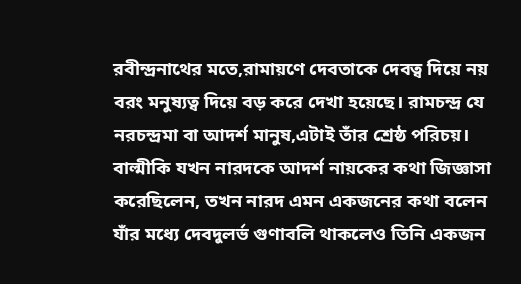রবীন্দ্রনাথের মতে,রামায়ণে দেবতাকে দেবত্ব দিয়ে নয় বরং মনুষ্যত্ব দিয়ে বড় করে দেখা হয়েছে। রামচন্দ্র যে নরচন্দ্রমা বা আদর্শ মানুষ,এটাই তাঁর শ্রেষ্ঠ পরিচয়। বাল্মীকি যখন নারদকে আদর্শ নায়কের কথা জিজ্ঞাসা করেছিলেন, তখন নারদ এমন একজনের কথা বলেন যাঁর মধ্যে দেবদুলর্ভ গুণাবলি থাকলেও তিনি একজন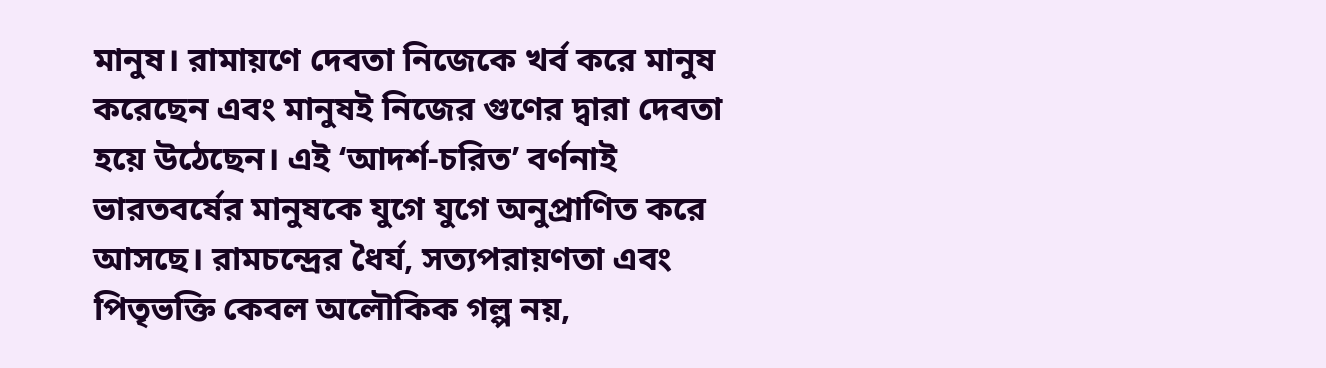মানুষ। রামায়ণে দেবতা নিজেকে খর্ব করে মানুষ করেছেন এবং মানুষই নিজের গুণের দ্বারা দেবতা হয়ে উঠেছেন। এই ‘আদর্শ-চরিত’ বর্ণনাই ভারতবর্ষের মানুষকে যুগে যুগে অনুপ্রাণিত করে আসছে। রামচন্দ্রের ধৈর্য, সত্যপরায়ণতা এবং পিতৃভক্তি কেবল অলৌকিক গল্প নয়,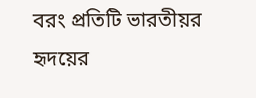বরং প্রতিটি ভারতীয়র হৃদয়ের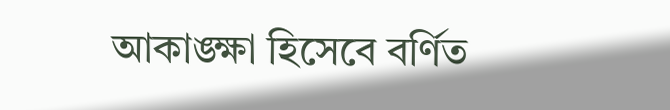আকাঙ্ক্ষা হিসেবে বর্ণিত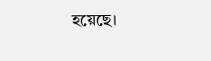হয়েছে।